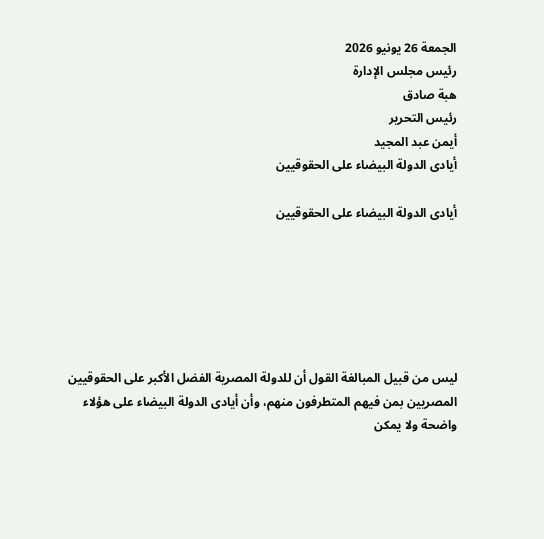الجمعة 26 يونيو 2026
رئيس مجلس الإدارة
هبة صادق
رئيس التحرير
أيمن عبد المجيد
أيادى الدولة البيضاء على الحقوقيين

أيادى الدولة البيضاء على الحقوقيين






ليس من قبيل المبالغة القول أن للدولة المصرية الفضل الأكبر على الحقوقيين المصريين بمن فيهم المتطرفون منهم، وأن أيادى الدولة البيضاء على هؤلاء واضحة ولا يمكن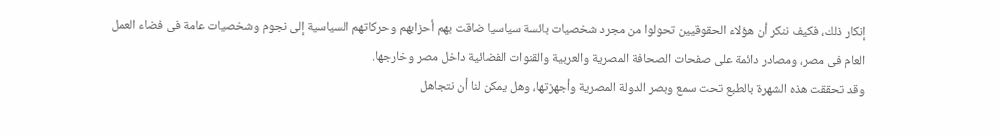إنكار ذلك، فكيف ننكر أن هؤلاء الحقوقيين تحولوا من مجرد شخصيات بائسة سياسيا ضاقت بهم أحزابهم وحركاتهم السياسية إلى نجوم وشخصيات عامة فى فضاء العمل العام فى مصر، ومصادر دائمة على صفحات الصحافة المصرية والعربية والقنوات الفضائية داخل مصر وخارجها.
وقد تحققت هذه الشهرة بالطبع تحت سمع وبصر الدولة المصرية وأجهزتها، وهل يمكن لنا أن نتجاهل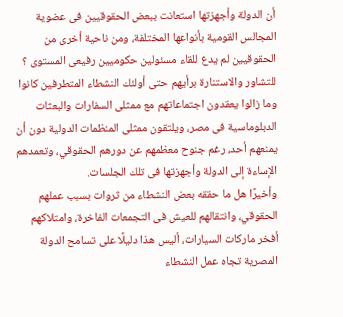أن الدولة وأجهزتها استعانت ببعض الحقوقيين فى عضوية المجالس القومية بأنواعها المختلفة، ومن ناحية أخرى من الحقوقيين لم يدع للقاء مسئولين حكوميين رفيعى المستوى ؟ للتشاور والاستنارة برأيهم حتى أولئك النشطاء المتطرفين كانوا وما زالوا يعقدون اجتماعاتهم مع ممثلى السفارات والبعثات الدبلوماسية فى مصر، ويلتقون ممثلى المنظمات الدولية دون أن يمنعهم أحد، رغم جنوح معظمهم عن دورهم الحقوقي، وتعمدهم الإساءة إلى الدولة وأجهزتها فى تلك الجلسات.
وأخيرًا هل ما حققه بعض النشطاء من ثروات بسبب عملهم الحقوقي، وانتقالهم للعيش فى التجمعات الفاخرة، وامتلاكهم أفخر ماركات السيارات، أليس هذا دليلًا على تسامح الدولة المصرية تجاه عمل النشطاء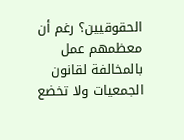الحقوقيين؟ رغم أن معظمهم عمل بالمخالفة لقانون الجمعيات ولا تخضع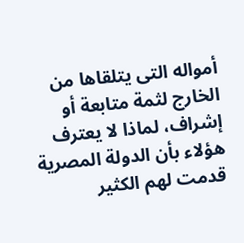أمواله التى يتلقاها من الخارج لثمة متابعة أو إشراف، لماذا لا يعترف هؤلاء بأن الدولة المصرية قدمت لهم الكثير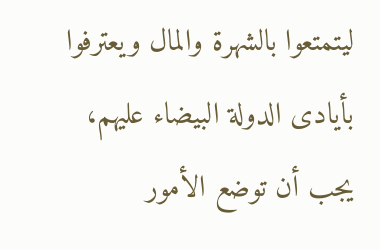ليتمتعوا بالشهرة والمال ويعترفوا بأيادى الدولة البيضاء عليهم، يجب أن توضع الأمور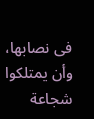فى نصابها، وأن يمتلكوا شجاعة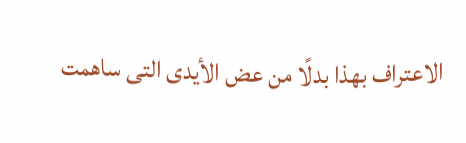الاعتراف بهذا بدلًا من عض الأيدى التى ساهمت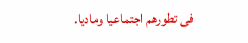فى تطورهم اجتماعيا وماديا.